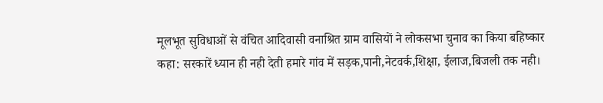मूलभूत सुविधाओं से वंचित आदिवासी वनाश्रित ग्राम वासियों ने लोकसभा चुनाव का किया बहिष्कार
कहा: सरकारें ध्यान ही नही देती हमारे गांव में सड़क,पानी,नेटवर्क,शिक्षा, ईलाज,बिजली तक नही।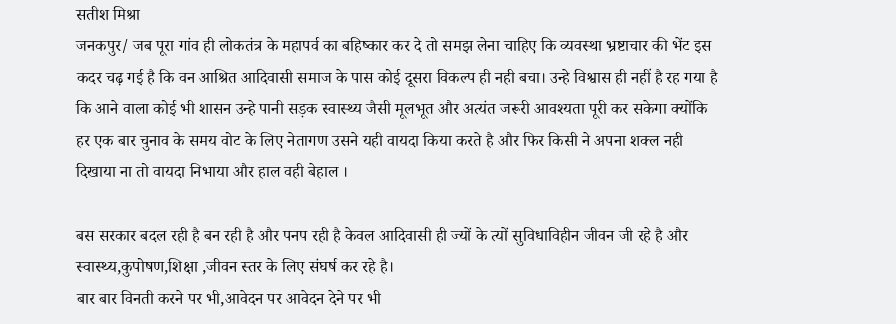सतीश मिश्रा
जनकपुर/ जब पूरा गांव ही लोकतंत्र के महापर्व का बहिष्कार कर दे तो समझ लेना चाहिए कि व्यवस्था भ्रष्टाचार की भेंट इस कदर चढ़ गई है कि वन आश्रित आदिवासी समाज के पास कोई दूसरा विकल्प ही नही बचा। उन्हे विश्वास ही नहीं है रह गया है कि आने वाला कोई भी शासन उन्हे पानी सड़क स्वास्थ्य जैसी मूलभूत और अत्यंत जरूरी आवश्यता पूरी कर सकेगा क्योंकि हर एक बार चुनाव के समय वोट के लिए नेतागण उसने यही वायदा किया करते है और फिर किसी ने अपना शक्ल नही दिखाया ना तो वायदा निभाया और हाल वही बेहाल ।

बस सरकार बदल रही है बन रही है और पनप रही है केवल आदिवासी ही ज्यों के त्यों सुविधाविहीन जीवन जी रहे है और स्वास्थ्य,कुपोषण,शिक्षा ,जीवन स्तर के लिए संघर्ष कर रहे है।
बार बार विनती करने पर भी,आवेदन पर आवेदन देने पर भी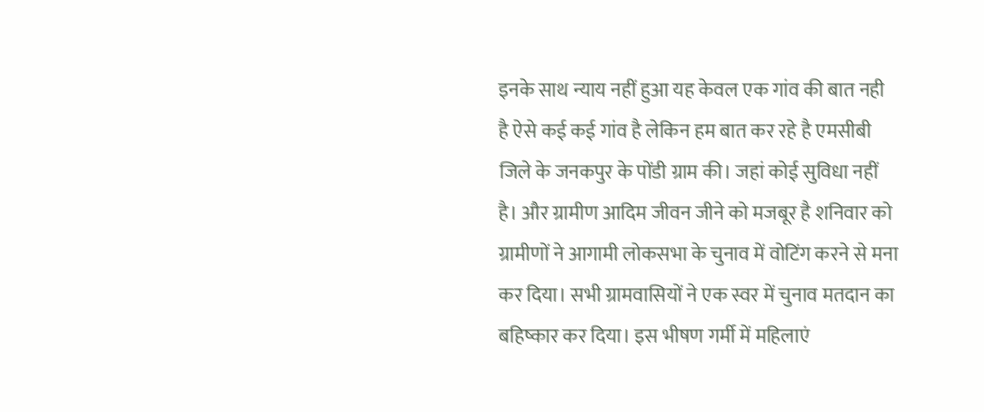इनके साथ न्याय नहीं हुआ यह केवल एक गांव की बात नही है ऐसे कई कई गांव है लेकिन हम बात कर रहे है एमसीबी जिले के जनकपुर के पोंडी ग्राम की। जहां कोई सुविधा नहीं है। और ग्रामीण आदिम जीवन जीने को मजबूर है शनिवार को ग्रामीणों ने आगामी लोकसभा के चुनाव में वोटिंग करने से मना कर दिया। सभी ग्रामवासियों ने एक स्वर में चुनाव मतदान का बहिष्कार कर दिया। इस भीषण गर्मी में महिलाएं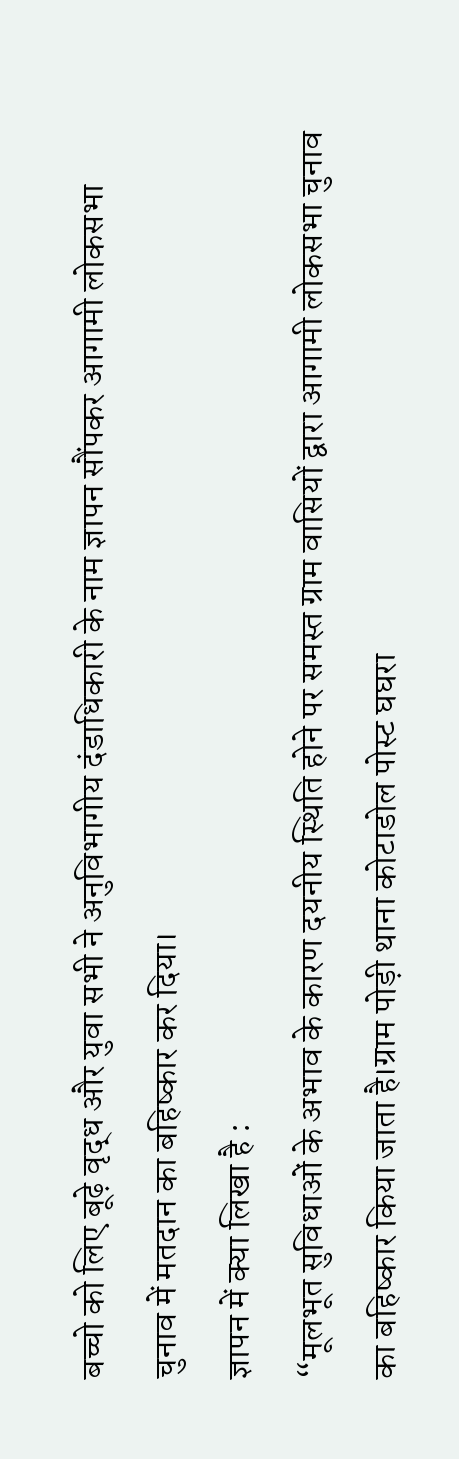बच्चो को लिए बूढ़े वृद्ध और युवा सभी ने अनुविभागीय दंडाधिकारी के नाम ज्ञापन सौंपकर आगामी लोकसभा चुनाव में मतदान का बहिष्कार कर दिया।
ज्ञापन में क्या लिखा है :
“मूलभूत सुविधाओं के अभाव के कारण दयनीय स्थिति होने पर समस्त ग्राम वासियों द्वारा आगामी लोकसभा चुनाव का बहिष्कार किया जाता है।ग्राम पोड़ी थाना कोटाडोल पोस्ट घघरा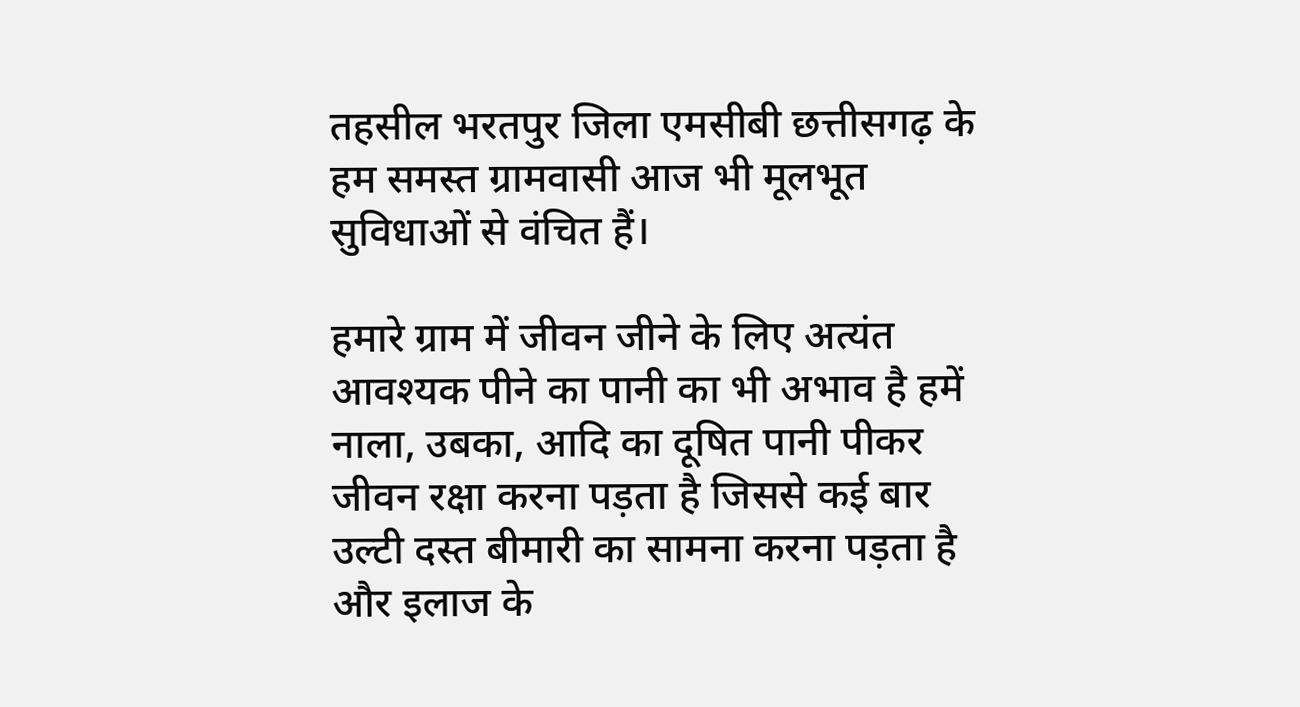तहसील भरतपुर जिला एमसीबी छत्तीसगढ़ के हम समस्त ग्रामवासी आज भी मूलभूत सुविधाओं से वंचित हैं।

हमारे ग्राम में जीवन जीने के लिए अत्यंत आवश्यक पीने का पानी का भी अभाव है हमें नाला, उबका, आदि का दूषित पानी पीकर जीवन रक्षा करना पड़ता है जिससे कई बार उल्टी दस्त बीमारी का सामना करना पड़ता है और इलाज के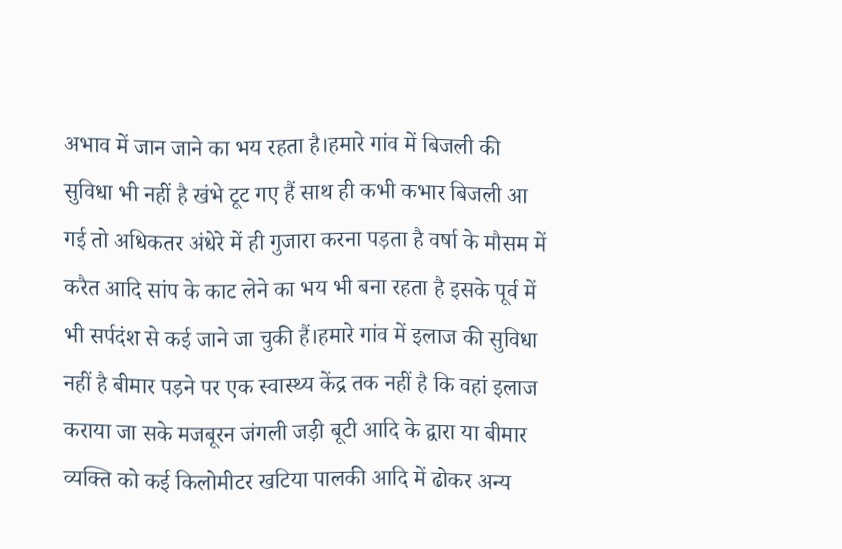अभाव में जान जाने का भय रहता है।हमारे गांव में बिजली की सुविधा भी नहीं है खंभे टूट गए हैं साथ ही कभी कभार बिजली आ गई तो अधिकतर अंधेरे में ही गुजारा करना पड़ता है वर्षा के मौसम में करैत आदि सांप के काट लेने का भय भी बना रहता है इसके पूर्व में भी सर्पदंश से कई जाने जा चुकी हैं।हमारे गांव में इलाज की सुविधा नहीं है बीमार पड़ने पर एक स्वास्थ्य केंद्र तक नहीं है कि वहां इलाज कराया जा सके मजबूरन जंगली जड़ी बूटी आदि के द्वारा या बीमार व्यक्ति को कई किलोमीटर खटिया पालकी आदि में ढोकर अन्य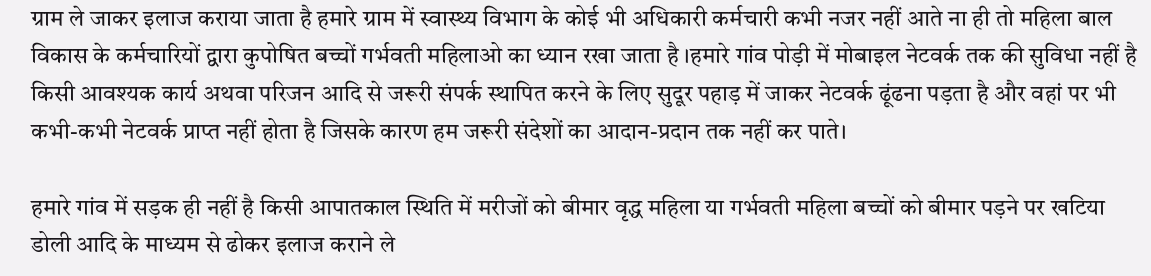ग्राम ले जाकर इलाज कराया जाता है हमारे ग्राम में स्वास्थ्य विभाग के कोई भी अधिकारी कर्मचारी कभी नजर नहीं आते ना ही तो महिला बाल विकास के कर्मचारियों द्वारा कुपोषित बच्चों गर्भवती महिलाओ का ध्यान रखा जाता है ।हमारे गांव पोड़ी में मोबाइल नेटवर्क तक की सुविधा नहीं है किसी आवश्यक कार्य अथवा परिजन आदि से जरूरी संपर्क स्थापित करने के लिए सुदूर पहाड़ में जाकर नेटवर्क ढूंढना पड़ता है और वहां पर भी कभी-कभी नेटवर्क प्राप्त नहीं होता है जिसके कारण हम जरूरी संदेशों का आदान-प्रदान तक नहीं कर पाते।

हमारे गांव में सड़क ही नहीं है किसी आपातकाल स्थिति में मरीजों को बीमार वृद्ध महिला या गर्भवती महिला बच्चों को बीमार पड़ने पर खटिया डोली आदि के माध्यम से ढोकर इलाज कराने ले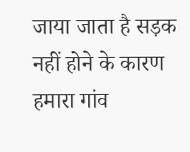जाया जाता है सड़क नहीं होने के कारण हमारा गांव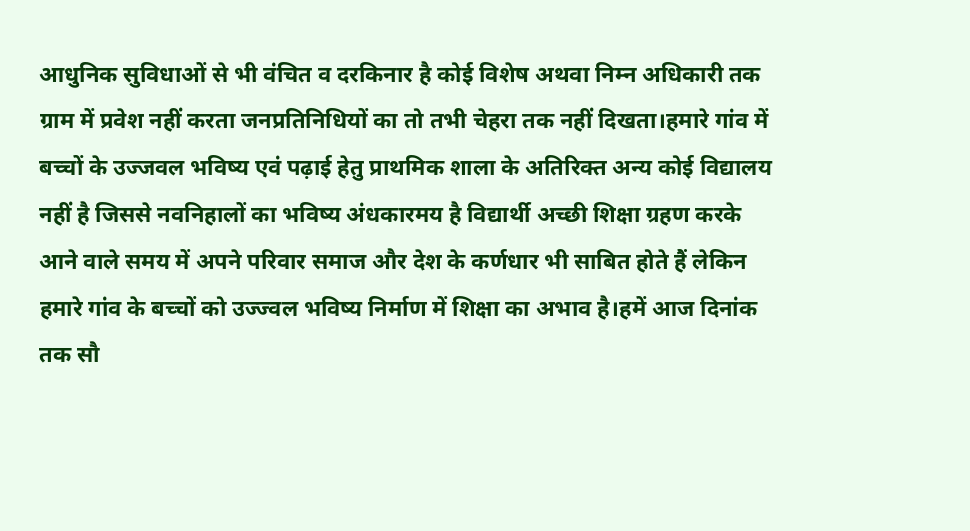आधुनिक सुविधाओं से भी वंचित व दरकिनार है कोई विशेष अथवा निम्न अधिकारी तक ग्राम में प्रवेश नहीं करता जनप्रतिनिधियों का तो तभी चेहरा तक नहीं दिखता।हमारे गांव में बच्चों के उज्जवल भविष्य एवं पढ़ाई हेतु प्राथमिक शाला के अतिरिक्त अन्य कोई विद्यालय नहीं है जिससे नवनिहालों का भविष्य अंधकारमय है विद्यार्थी अच्छी शिक्षा ग्रहण करके आने वाले समय में अपने परिवार समाज और देश के कर्णधार भी साबित होते हैं लेकिन हमारे गांव के बच्चों को उज्ज्वल भविष्य निर्माण में शिक्षा का अभाव है।हमें आज दिनांक तक सौ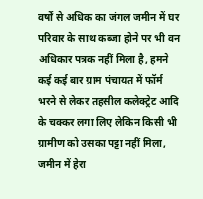वर्षों से अधिक का जंगल जमीन में घर परिवार के साथ कब्जा होने पर भी वन अधिकार पत्रक नहीं मिला है, हमने कई कई बार ग्राम पंचायत में फॉर्म भरने से लेकर तहसील कलेक्ट्रेट आदि के चक्कर लगा लिए लेकिन किसी भी ग्रामीण को उसका पट्टा नहीं मिला, जमीन में हेरा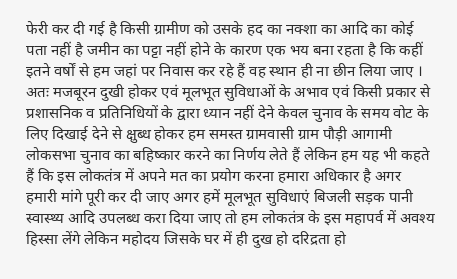फेरी कर दी गई है किसी ग्रामीण को उसके हद का नक्शा का आदि का कोई पता नहीं है जमीन का पट्टा नहीं होने के कारण एक भय बना रहता है कि कहीं इतने वर्षों से हम जहां पर निवास कर रहे हैं वह स्थान ही ना छीन लिया जाए ।
अतः मजबूरन दुखी होकर एवं मूलभूत सुविधाओं के अभाव एवं किसी प्रकार से प्रशासनिक व प्रतिनिधियों के द्वारा ध्यान नहीं देने केवल चुनाव के समय वोट के लिए दिखाई देने से क्षुब्ध होकर हम समस्त ग्रामवासी ग्राम पौड़ी आगामी लोकसभा चुनाव का बहिष्कार करने का निर्णय लेते हैं लेकिन हम यह भी कहते हैं कि इस लोकतंत्र में अपने मत का प्रयोग करना हमारा अधिकार है अगर हमारी मांगे पूरी कर दी जाए अगर हमें मूलभूत सुविधाएं बिजली सड़क पानी स्वास्थ्य आदि उपलब्ध करा दिया जाए तो हम लोकतंत्र के इस महापर्व में अवश्य हिस्सा लेंगे लेकिन महोदय जिसके घर में ही दुख हो दरिद्रता हो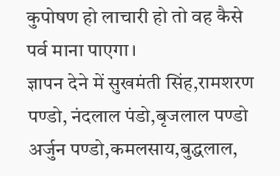कुपोषण हो लाचारी हो तो वह कैसे पर्व माना पाएगा।
ज्ञापन देने में सुखमंती सिंह,रामशरण पण्डो, नंदलाल पंडो,बृजलाल पण्डो अर्जुन पण्डो,कमलसाय,बुद्धलाल,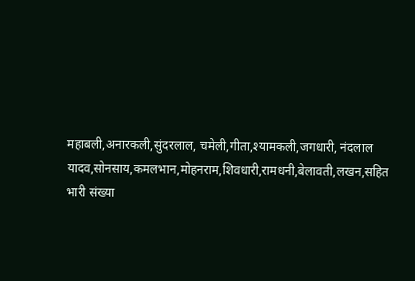महाबली,अनारकली,सुंदरलाल, चमेली,गीता,श्यामकली,जगधारी, नंदलाल यादव,सोनसाय,कमलभान,मोहनराम,शिवधारी,रामधनी,बेलावती,लखन,सहित भारी संख्या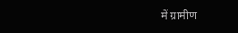में ग्रामीण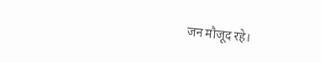जन मौजूद रहे।